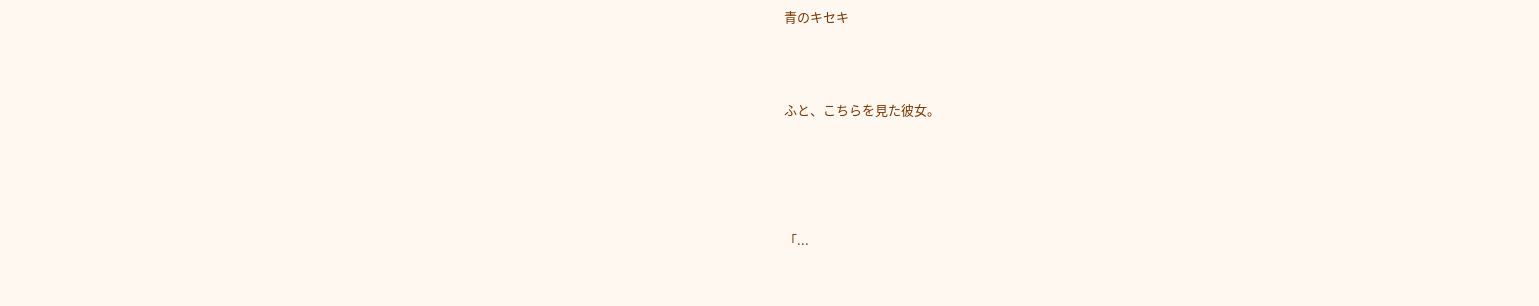青のキセキ




ふと、こちらを見た彼女。






「...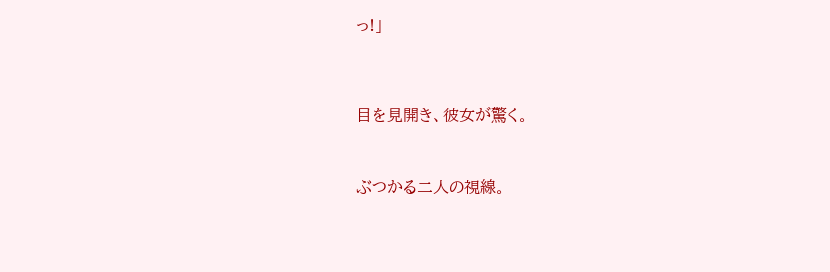っ!」




目を見開き、彼女が驚く。



ぶつかる二人の視線。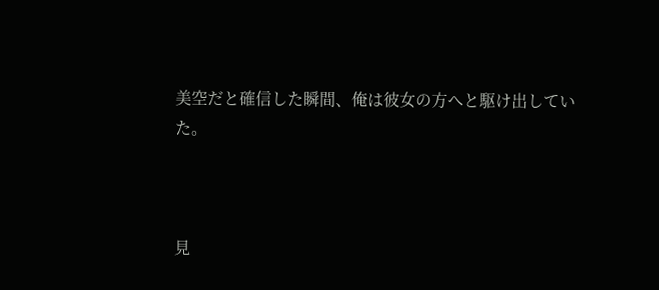美空だと確信した瞬間、俺は彼女の方へと駆け出していた。



見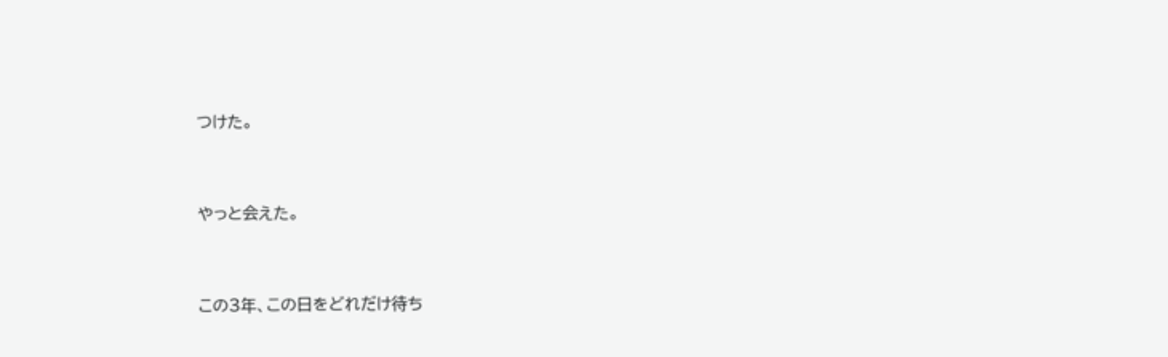つけた。


やっと会えた。


この3年、この日をどれだけ待ち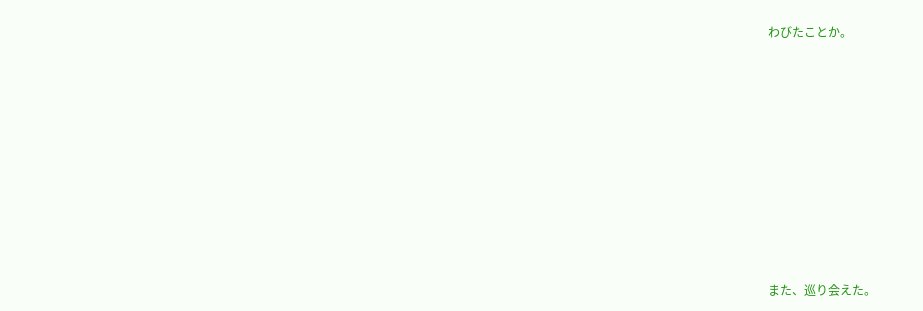わびたことか。









また、巡り会えた。